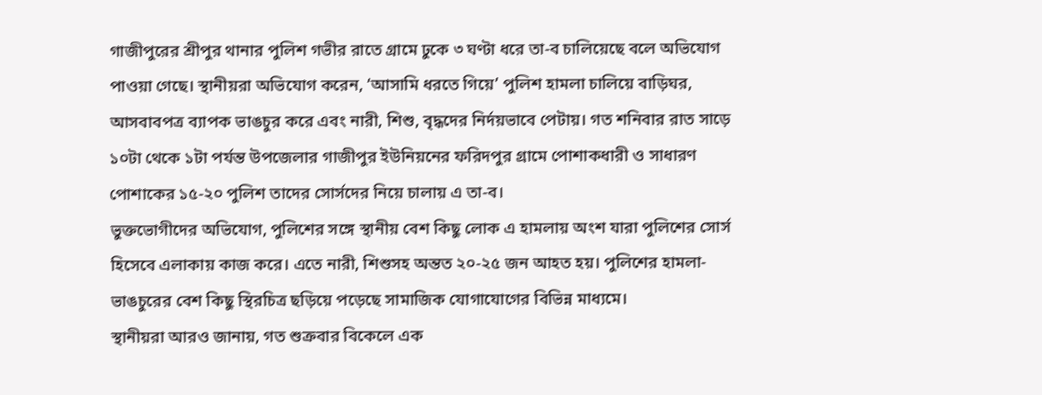গাজীপুরের শ্রীপুর থানার পুলিশ গভীর রাতে গ্রামে ঢুকে ৩ ঘণ্টা ধরে তা-ব চালিয়েছে বলে অভিযোগ পাওয়া গেছে। স্থানীয়রা অভিযোগ করেন, ‘আসামি ধরতে গিয়ে’ পুলিশ হামলা চালিয়ে বাড়িঘর, আসবাবপত্র ব্যাপক ভাঙচুর করে এবং নারী, শিশু, বৃদ্ধদের নির্দয়ভাবে পেটায়। গত শনিবার রাত সাড়ে ১০টা থেকে ১টা পর্যন্ত উপজেলার গাজীপুর ইউনিয়নের ফরিদপুর গ্রামে পোশাকধারী ও সাধারণ পোশাকের ১৫-২০ পুলিশ তাদের সোর্সদের নিয়ে চালায় এ তা-ব।
ভুক্তভোগীদের অভিযোগ, পুলিশের সঙ্গে স্থানীয় বেশ কিছু লোক এ হামলায় অংশ যারা পুলিশের সোর্স হিসেবে এলাকায় কাজ করে। এতে নারী, শিশুসহ অন্তত ২০-২৫ জন আহত হয়। পুলিশের হামলা-ভাঙচুরের বেশ কিছু স্থিরচিত্র ছড়িয়ে পড়েছে সামাজিক যোগাযোগের বিভিন্ন মাধ্যমে।
স্থানীয়রা আরও জানায়, গত শুক্রবার বিকেলে এক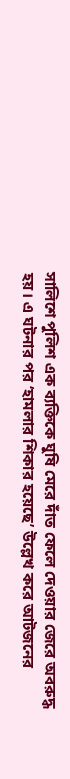সালিশে পুলিশ এক ব্যক্তিকে ঘুষি মেরে দাঁত ফেলে দেওয়ার জেরে অবরুদ্ধ হয়। এ ঘটনার পর ‘হামলার শিকার হয়েছে’ উল্লেখ করে আটজনের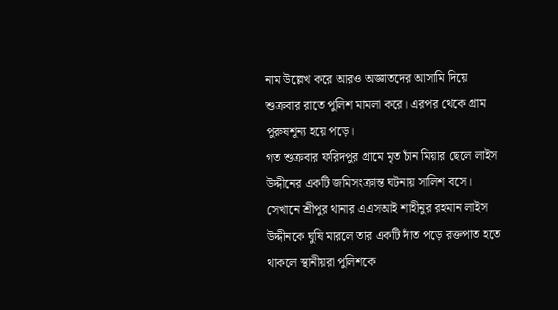নাম উল্লেখ করে আরও অজ্ঞাতদের আসামি দিয়ে শুক্রবার রাতে পুলিশ মামলা করে। এরপর থেকে গ্রাম পুরুষশূন্য হয়ে পড়ে।
গত শুক্রবার ফরিদপুর গ্রামে মৃত চাঁন মিয়ার ছেলে লাইস উদ্দীনের একটি জমিসংক্রান্ত ঘটনায় সালিশ বসে। সেখানে শ্রীপুর থানার এএসআই শাহীনুর রহমান লাইস উদ্দীনকে ঘুষি মারলে তার একটি দাঁত পড়ে রক্তপাত হতে থাকলে স্থানীয়রা পুলিশকে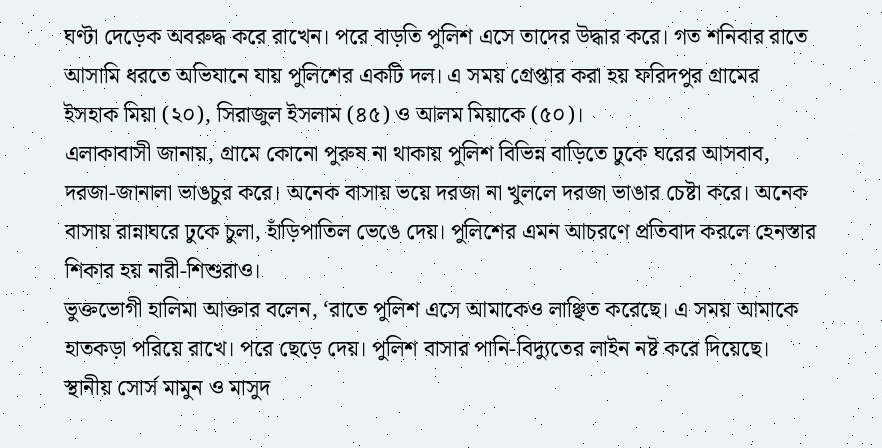ঘণ্টা দেড়েক অবরুদ্ধ করে রাখেন। পরে বাড়তি পুলিশ এসে তাদের উদ্ধার করে। গত শনিবার রাতে আসামি ধরতে অভিযানে যায় পুলিশের একটি দল। এ সময় গ্রেপ্তার করা হয় ফরিদপুর গ্রামের ইসহাক মিয়া (২০), সিরাজুল ইসলাম (৪৫) ও আলম মিয়াকে (৫০)।
এলাকাবাসী জানায়, গ্রামে কোনো পুরুষ না থাকায় পুলিশ বিভিন্ন বাড়িতে ঢুকে ঘরের আসবাব, দরজা-জানালা ভাঙচুর করে। অনেক বাসায় ভয়ে দরজা না খুললে দরজা ভাঙার চেষ্টা করে। অনেক বাসায় রান্নাঘরে ঢুকে চুলা, হাঁড়িপাতিল ভেঙে দেয়। পুলিশের এমন আচরণে প্রতিবাদ করলে হেনস্তার শিকার হয় নারী-শিশুরাও।
ভুক্তভোগী হালিমা আক্তার বলেন, ‘রাতে পুলিশ এসে আমাকেও লাঞ্ছিত করেছে। এ সময় আমাকে হাতকড়া পরিয়ে রাখে। পরে ছেড়ে দেয়। পুলিশ বাসার পানি-বিদ্যুতের লাইন নষ্ট করে দিয়েছে। স্থানীয় সোর্স মামুন ও মাসুদ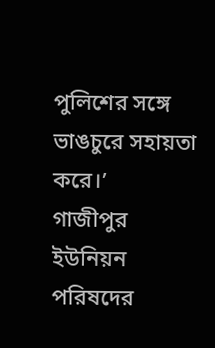পুলিশের সঙ্গে ভাঙচুরে সহায়তা করে।’
গাজীপুর ইউনিয়ন পরিষদের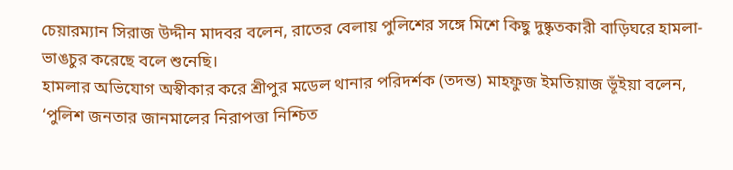চেয়ারম্যান সিরাজ উদ্দীন মাদবর বলেন, রাতের বেলায় পুলিশের সঙ্গে মিশে কিছু দুষ্কৃতকারী বাড়িঘরে হামলা-ভাঙচুর করেছে বলে শুনেছি।
হামলার অভিযোগ অস্বীকার করে শ্রীপুর মডেল থানার পরিদর্শক (তদন্ত) মাহফুজ ইমতিয়াজ ভূঁইয়া বলেন, ‘পুলিশ জনতার জানমালের নিরাপত্তা নিশ্চিত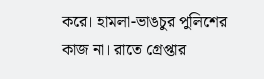করে। হামলা-ভাঙচুর পুলিশের কাজ না। রাতে গ্রেপ্তার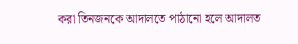করা তিনজনকে আদালতে পাঠানো হলে আদালত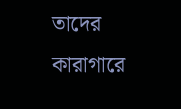তাদের কারাগারে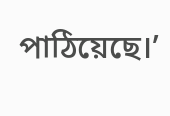পাঠিয়েছে।’